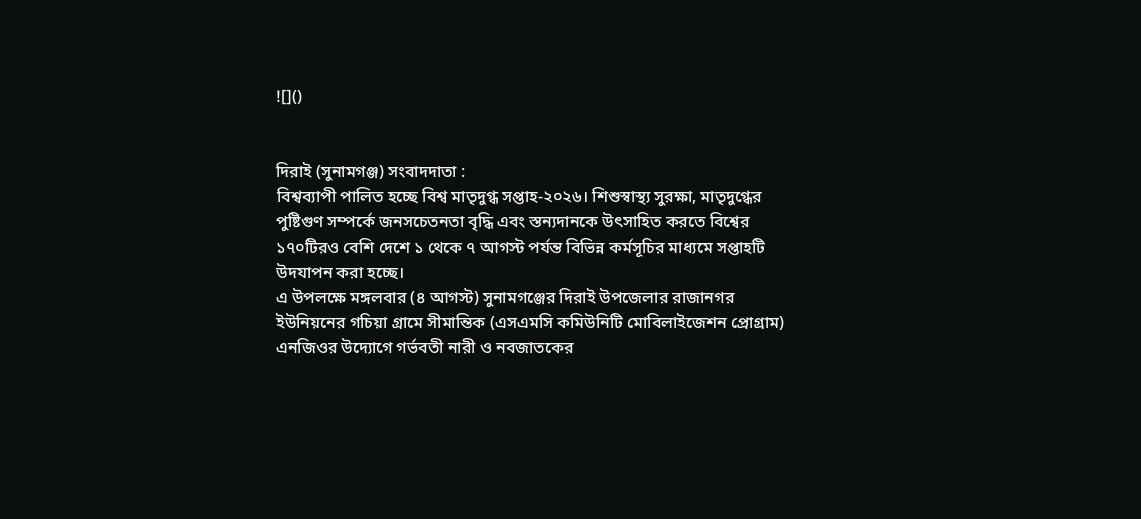![]()


দিরাই (সুনামগঞ্জ) সংবাদদাতা :
বিশ্বব্যাপী পালিত হচ্ছে বিশ্ব মাতৃদুগ্ধ সপ্তাহ-২০২৬। শিশুস্বাস্থ্য সুরক্ষা, মাতৃদুগ্ধের পুষ্টিগুণ সম্পর্কে জনসচেতনতা বৃদ্ধি এবং স্তন্যদানকে উৎসাহিত করতে বিশ্বের ১৭০টিরও বেশি দেশে ১ থেকে ৭ আগস্ট পর্যন্ত বিভিন্ন কর্মসূচির মাধ্যমে সপ্তাহটি উদযাপন করা হচ্ছে।
এ উপলক্ষে মঙ্গলবার (৪ আগস্ট) সুনামগঞ্জের দিরাই উপজেলার রাজানগর ইউনিয়নের গচিয়া গ্রামে সীমান্তিক (এসএমসি কমিউনিটি মোবিলাইজেশন প্রোগ্রাম) এনজিওর উদ্যোগে গর্ভবতী নারী ও নবজাতকের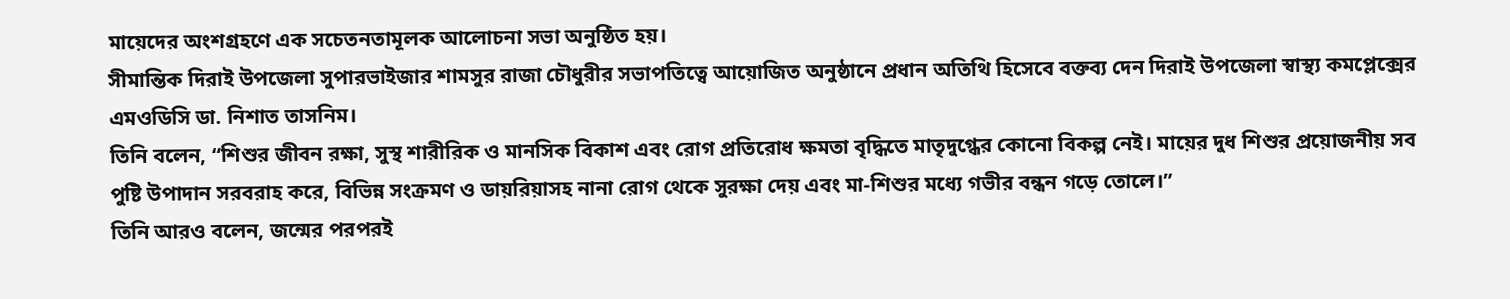মায়েদের অংশগ্রহণে এক সচেতনতামূলক আলোচনা সভা অনুষ্ঠিত হয়।
সীমান্তিক দিরাই উপজেলা সুপারভাইজার শামসুর রাজা চৌধুরীর সভাপতিত্বে আয়োজিত অনুষ্ঠানে প্রধান অতিথি হিসেবে বক্তব্য দেন দিরাই উপজেলা স্বাস্থ্য কমপ্লেক্সের এমওডিসি ডা. নিশাত তাসনিম।
তিনি বলেন, “শিশুর জীবন রক্ষা, সুস্থ শারীরিক ও মানসিক বিকাশ এবং রোগ প্রতিরোধ ক্ষমতা বৃদ্ধিতে মাতৃদুগ্ধের কোনো বিকল্প নেই। মায়ের দুধ শিশুর প্রয়োজনীয় সব পুষ্টি উপাদান সরবরাহ করে, বিভিন্ন সংক্রমণ ও ডায়রিয়াসহ নানা রোগ থেকে সুরক্ষা দেয় এবং মা-শিশুর মধ্যে গভীর বন্ধন গড়ে তোলে।”
তিনি আরও বলেন, জন্মের পরপরই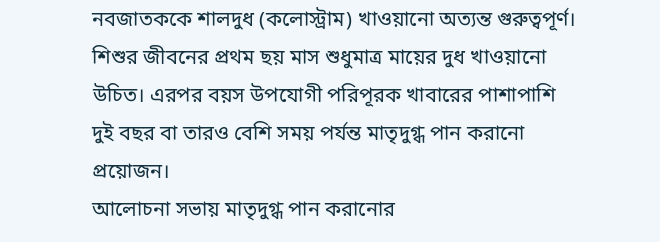নবজাতককে শালদুধ (কলোস্ট্রাম) খাওয়ানো অত্যন্ত গুরুত্বপূর্ণ। শিশুর জীবনের প্রথম ছয় মাস শুধুমাত্র মায়ের দুধ খাওয়ানো উচিত। এরপর বয়স উপযোগী পরিপূরক খাবারের পাশাপাশি দুই বছর বা তারও বেশি সময় পর্যন্ত মাতৃদুগ্ধ পান করানো প্রয়োজন।
আলোচনা সভায় মাতৃদুগ্ধ পান করানোর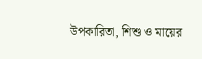উপকারিতা, শিশু ও মায়ের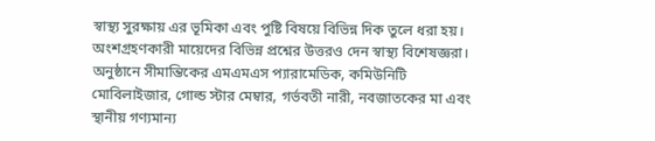স্বাস্থ্য সুরক্ষায় এর ভূমিকা এবং পুষ্টি বিষয়ে বিভিন্ন দিক তুলে ধরা হয়। অংশগ্রহণকারী মায়েদের বিভিন্ন প্রশ্নের উত্তরও দেন স্বাস্থ্য বিশেষজ্ঞরা।
অনুষ্ঠানে সীমান্তিকের এমএমএস প্যারামেডিক, কমিউনিটি মোবিলাইজার, গোল্ড স্টার মেম্বার, গর্ভবতী নারী, নবজাতকের মা এবং স্থানীয় গণ্যমান্য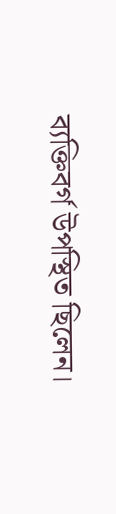ব্যক্তিবর্গ উপস্থিত ছিলেন।